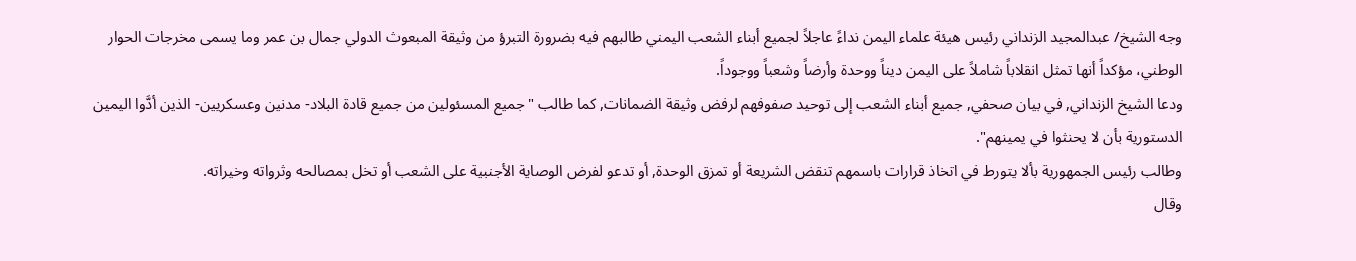وجه الشيخ/ عبدالمجيد الزنداني رئيس هيئة علماء اليمن نداءً عاجلاً لجميع أبناء الشعب اليمني طالبهم فيه بضرورة التبرؤ من وثيقة المبعوث الدولي جمال بن عمر وما يسمى مخرجات الحوار الوطني، مؤكداً أنها تمثل انقلاباً شاملاً على اليمن ديناً ووحدة وأرضاً وشعباً ووجوداً.
ودعا الشيخ الزنداني, في بيان صحفي, جميع أبناء الشعب إلى توحيد صفوفهم لرفض وثيقة الضمانات, كما طالب "جميع المسئولين من جميع قادة البلاد- مدنين وعسكريين- الذين أدَّوا اليمين الدستورية بأن لا يحنثوا في يمينهم".
وطالب رئيس الجمهورية بألا يتورط في اتخاذ قرارات باسمهم تنقض الشريعة أو تمزق الوحدة, أو تدعو لفرض الوصاية الأجنبية على الشعب أو تخل بمصالحه وثرواته وخيراته.
وقال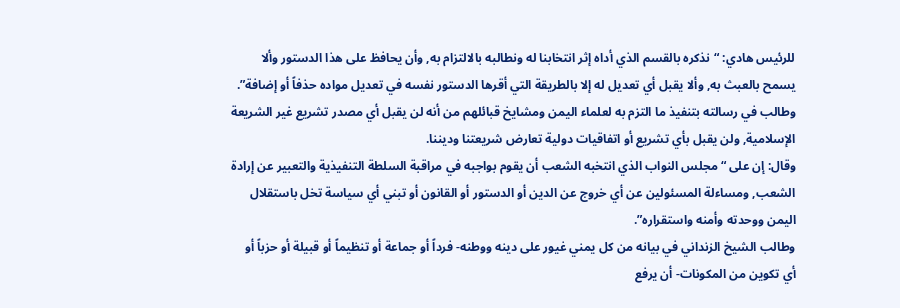للرئيس هادي: “نذكره بالقسم الذي أداه إثر انتخابنا له ونطالبه بالالتزام به, وأن يحافظ على هذا الدستور وألا يسمح بالعبث به, وألا يقبل أي تعديل له إلا بالطريقة التي أقرها الدستور نفسه في تعديل مواده حذفاً أو إضافة”.
وطالب في رسالته بتنفيذ ما التزم به لعلماء اليمن ومشايخ قبائلهم من أنه لن يقبل أي مصدر تشريع غير الشريعة الإسلامية, ولن يقبل بأي تشريع أو اتفاقيات دولية تعارض شريعتنا وديننا.
وقال: إن على “مجلس النواب الذي انتخبه الشعب أن يقوم بواجبه في مراقبة السلطة التنفيذية والتعبير عن إرادة الشعب, ومساءلة المسئولين عن أي خروج عن الدين أو الدستور أو القانون أو تبني أي سياسة تخل باستقلال اليمن ووحدته وأمنه واستقراره”.
وطالب الشيخ الزنداني في بيانه من كل يمني غيور على دينه ووطنه- فرداً أو جماعة أو تنظيماً أو قبيلة أو حزباً أو أي تكوين من المكونات- أن يرفع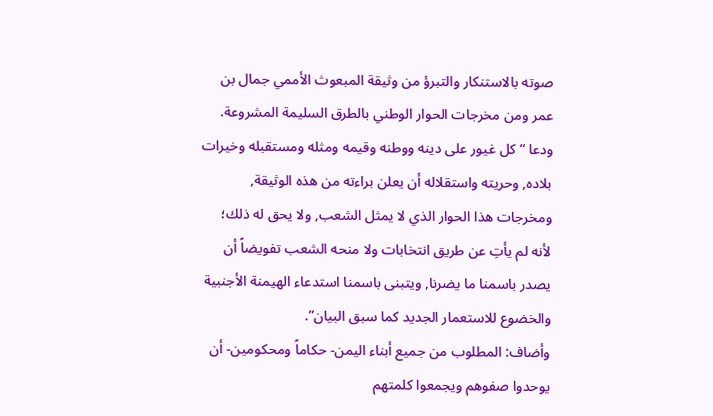صوته بالاستنكار والتبرؤ من وثيقة المبعوث الأممي جمال بن عمر ومن مخرجات الحوار الوطني بالطرق السليمة المشروعة.
ودعا “كل غيور على دينه ووطنه وقيمه ومثله ومستقبله وخيرات بلاده, وحريته واستقلاله أن يعلن براءته من هذه الوثيقة, ومخرجات هذا الحوار الذي لا يمثل الشعب, ولا يحق له ذلك؛ لأنه لم يأتِ عن طريق انتخابات ولا منحه الشعب تفويضاً أن يصدر باسمنا ما يضرنا, ويتبنى باسمنا استدعاء الهيمنة الأجنبية والخضوع للاستعمار الجديد كما سبق البيان”.
وأضاف: المطلوب من جميع أبناء اليمن- حكاماً ومحكومين- أن يوحدوا صفوهم ويجمعوا كلمتهم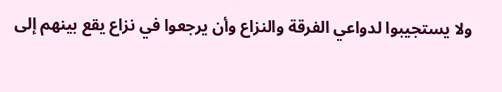ولا يستجيبوا لدواعي الفرقة والنزاع وأن يرجعوا في نزاع يقع بينهم إلى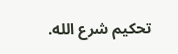تحكيم شرع الله.